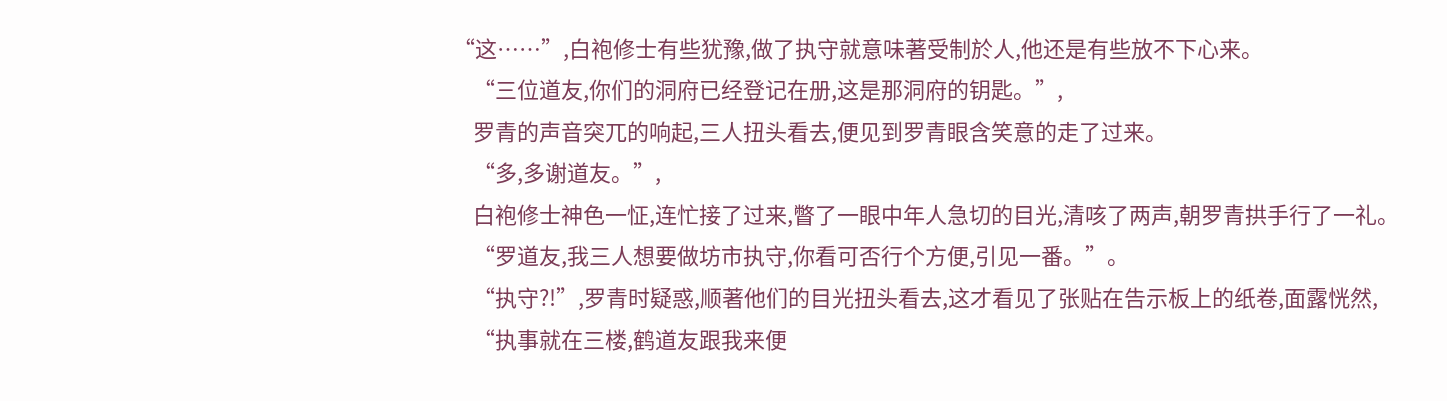“这……”,白袍修士有些犹豫,做了执守就意味著受制於人,他还是有些放不下心来。
    “三位道友,你们的洞府已经登记在册,这是那洞府的钥匙。”,
    罗青的声音突兀的响起,三人扭头看去,便见到罗青眼含笑意的走了过来。
    “多,多谢道友。”,
    白袍修士神色一怔,连忙接了过来,瞥了一眼中年人急切的目光,清咳了两声,朝罗青拱手行了一礼。
    “罗道友,我三人想要做坊市执守,你看可否行个方便,引见一番。”。
    “执守?!”,罗青时疑惑,顺著他们的目光扭头看去,这才看见了张贴在告示板上的纸卷,面露恍然,
    “执事就在三楼,鹤道友跟我来便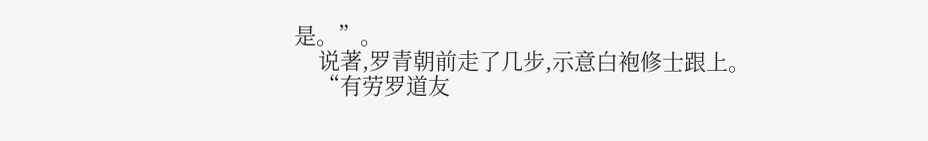是。”。
    说著,罗青朝前走了几步,示意白袍修士跟上。
    “有劳罗道友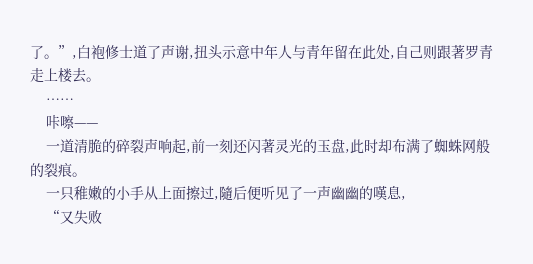了。”,白袍修士道了声谢,扭头示意中年人与青年留在此处,自己则跟著罗青走上楼去。
    ……
    咔嚓——
    一道清脆的碎裂声响起,前一刻还闪著灵光的玉盘,此时却布满了蜘蛛网般的裂痕。
    一只稚嫩的小手从上面擦过,隨后便听见了一声幽幽的嘆息,
    “又失败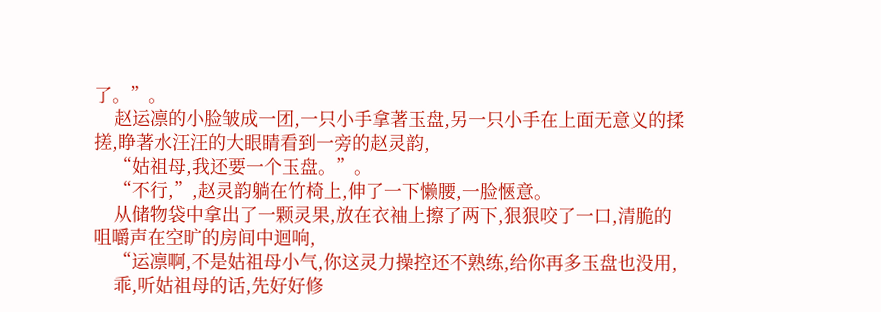了。”。
    赵运凛的小脸皱成一团,一只小手拿著玉盘,另一只小手在上面无意义的揉搓,睁著水汪汪的大眼睛看到一旁的赵灵韵,
    “姑祖母,我还要一个玉盘。”。
    “不行,”,赵灵韵躺在竹椅上,伸了一下懒腰,一脸愜意。
    从储物袋中拿出了一颗灵果,放在衣袖上擦了两下,狠狠咬了一口,清脆的咀嚼声在空旷的房间中迴响,
    “运凛啊,不是姑祖母小气,你这灵力操控还不熟练,给你再多玉盘也没用,
    乖,听姑祖母的话,先好好修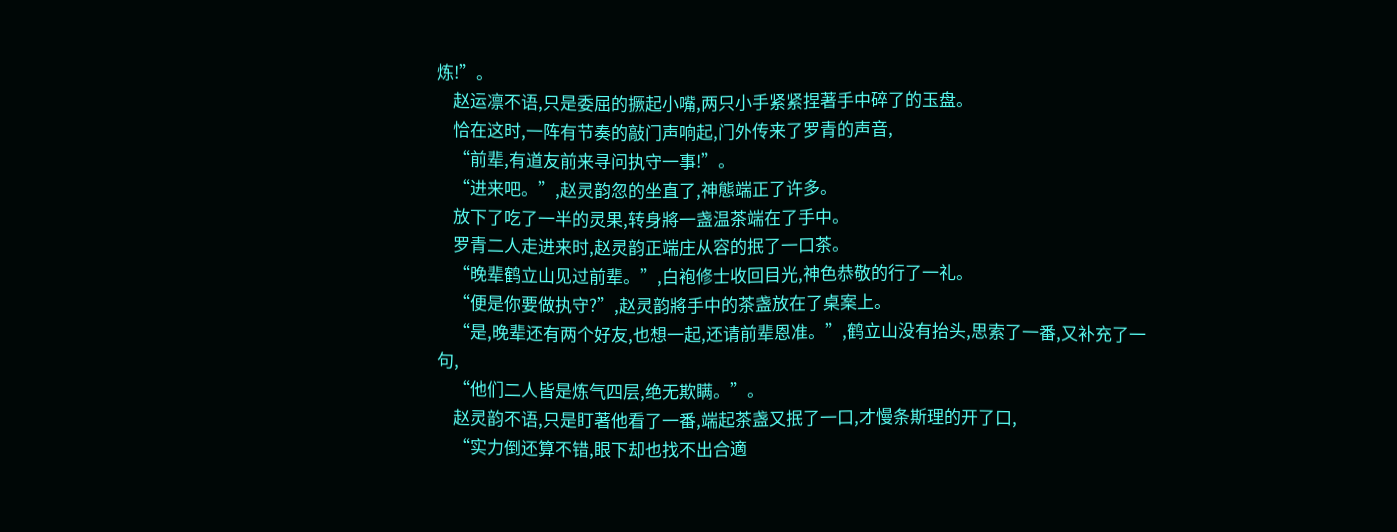炼!”。
    赵运凛不语,只是委屈的撅起小嘴,两只小手紧紧捏著手中碎了的玉盘。
    恰在这时,一阵有节奏的敲门声响起,门外传来了罗青的声音,
    “前辈,有道友前来寻问执守一事!”。
    “进来吧。”,赵灵韵忽的坐直了,神態端正了许多。
    放下了吃了一半的灵果,转身將一盏温茶端在了手中。
    罗青二人走进来时,赵灵韵正端庄从容的抿了一口茶。
    “晚辈鹤立山见过前辈。”,白袍修士收回目光,神色恭敬的行了一礼。
    “便是你要做执守?”,赵灵韵將手中的茶盏放在了桌案上。
    “是,晚辈还有两个好友,也想一起,还请前辈恩准。”,鹤立山没有抬头,思索了一番,又补充了一句,
    “他们二人皆是炼气四层,绝无欺瞒。”。
    赵灵韵不语,只是盯著他看了一番,端起茶盏又抿了一口,才慢条斯理的开了口,
    “实力倒还算不错,眼下却也找不出合適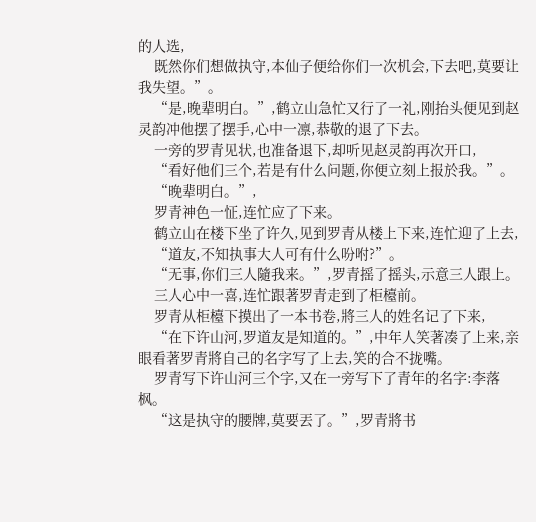的人选,
    既然你们想做执守,本仙子便给你们一次机会,下去吧,莫要让我失望。”。
    “是,晚辈明白。”,鹤立山急忙又行了一礼,刚抬头便见到赵灵韵冲他摆了摆手,心中一凛,恭敬的退了下去。
    一旁的罗青见状,也准备退下,却听见赵灵韵再次开口,
    “看好他们三个,若是有什么问题,你便立刻上报於我。”。
    “晚辈明白。”,
    罗青神色一怔,连忙应了下来。
    鹤立山在楼下坐了许久,见到罗青从楼上下来,连忙迎了上去,
    “道友,不知执事大人可有什么吩咐?”。
    “无事,你们三人隨我来。”,罗青摇了摇头,示意三人跟上。
    三人心中一喜,连忙跟著罗青走到了柜檯前。
    罗青从柜檯下摸出了一本书卷,將三人的姓名记了下来,
    “在下许山河,罗道友是知道的。”,中年人笑著凑了上来,亲眼看著罗青將自己的名字写了上去,笑的合不拢嘴。
    罗青写下许山河三个字,又在一旁写下了青年的名字:李落枫。
    “这是执守的腰牌,莫要丟了。”,罗青將书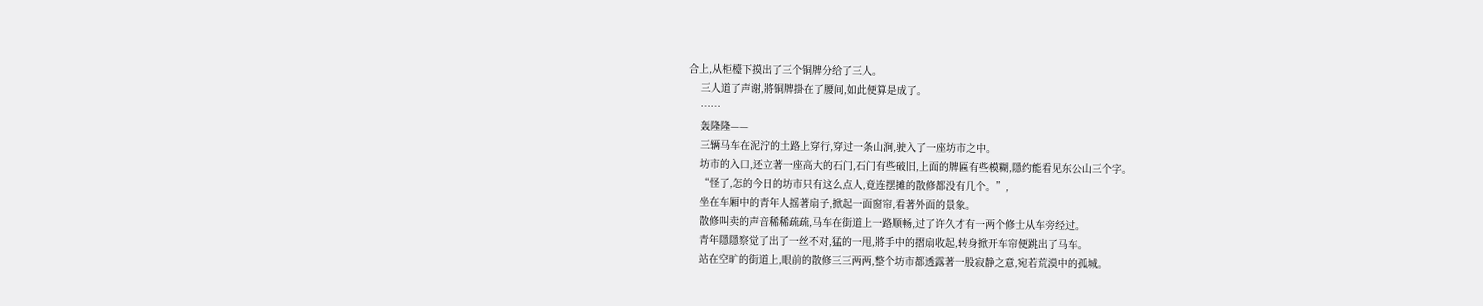合上,从柜檯下摸出了三个铜牌分给了三人。
    三人道了声谢,將铜牌掛在了腰间,如此便算是成了。
    ……
    轰隆隆——
    三辆马车在泥泞的土路上穿行,穿过一条山涧,驶入了一座坊市之中。
    坊市的入口,还立著一座高大的石门,石门有些破旧,上面的牌匾有些模糊,隱约能看见东公山三个字。
    “怪了,怎的今日的坊市只有这么点人,竟连摆摊的散修都没有几个。”,
    坐在车厢中的青年人摇著扇子,掀起一面窗帘,看著外面的景象。
    散修叫卖的声音稀稀疏疏,马车在街道上一路顺畅,过了许久才有一两个修士从车旁经过。
    青年隱隱察觉了出了一丝不对,猛的一甩,將手中的摺扇收起,转身掀开车帘便跳出了马车。
    站在空旷的街道上,眼前的散修三三两两,整个坊市都透露著一股寂静之意,宛若荒漠中的孤城。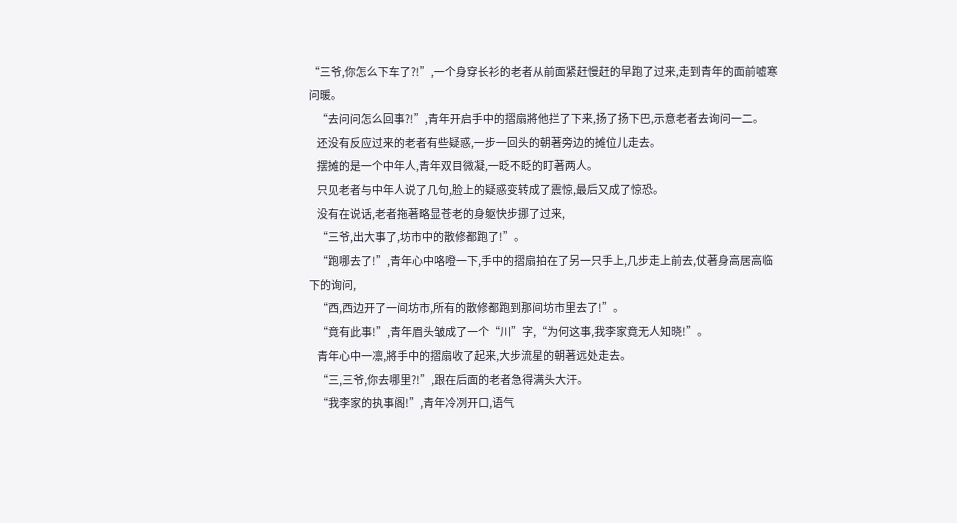“三爷,你怎么下车了?!”,一个身穿长衫的老者从前面紧赶慢赶的早跑了过来,走到青年的面前嘘寒问暖。
    “去问问怎么回事?!”,青年开启手中的摺扇將他拦了下来,扬了扬下巴,示意老者去询问一二。
    还没有反应过来的老者有些疑惑,一步一回头的朝著旁边的摊位儿走去。
    摆摊的是一个中年人,青年双目微凝,一眨不眨的盯著两人。
    只见老者与中年人说了几句,脸上的疑惑变转成了震惊,最后又成了惊恐。
    没有在说话,老者拖著略显苍老的身躯快步挪了过来,
    “三爷,出大事了,坊市中的散修都跑了!”。
    “跑哪去了!”,青年心中咯噔一下,手中的摺扇拍在了另一只手上,几步走上前去,仗著身高居高临下的询问,
    “西,西边开了一间坊市,所有的散修都跑到那间坊市里去了!”。
    “竟有此事!”,青年眉头皱成了一个“川”字,“为何这事,我李家竟无人知晓!”。
    青年心中一凛,將手中的摺扇收了起来,大步流星的朝著远处走去。
    “三,三爷,你去哪里?!”,跟在后面的老者急得满头大汗。
    “我李家的执事阁!”,青年冷冽开口,语气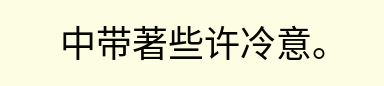中带著些许冷意。